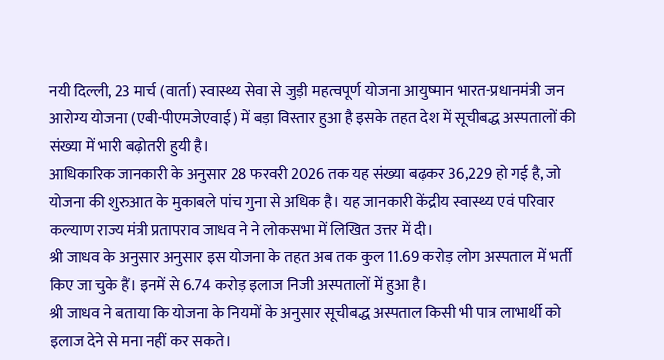नयी दिल्ली, 23 मार्च (वार्ता) स्वास्थ्य सेवा से जुड़ी महत्वपूर्ण योजना आयुष्मान भारत-प्रधानमंत्री जन आरोग्य योजना (एबी-पीएमजेएवाई) में बड़ा विस्तार हुआ है इसके तहत देश में सूचीबद्ध अस्पतालों की संख्या में भारी बढ़ोतरी हुयी है।
आधिकारिक जानकारी के अनुसार 28 फरवरी 2026 तक यह संख्या बढ़कर 36,229 हो गई है, जो योजना की शुरुआत के मुकाबले पांच गुना से अधिक है। यह जानकारी केंद्रीय स्वास्थ्य एवं परिवार कल्याण राज्य मंत्री प्रतापराव जाधव ने ने लोकसभा में लिखित उत्तर में दी।
श्री जाधव के अनुसार अनुसार इस योजना के तहत अब तक कुल 11.69 करोड़ लोग अस्पताल में भर्ती किए जा चुके हैं। इनमें से 6.74 करोड़ इलाज निजी अस्पतालों में हुआ है।
श्री जाधव ने बताया कि योजना के नियमों के अनुसार सूचीबद्ध अस्पताल किसी भी पात्र लाभार्थी को इलाज देने से मना नहीं कर सकते।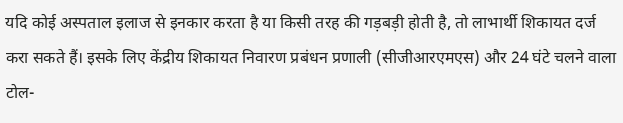यदि कोई अस्पताल इलाज से इनकार करता है या किसी तरह की गड़बड़ी होती है, तो लाभार्थी शिकायत दर्ज करा सकते हैं। इसके लिए केंद्रीय शिकायत निवारण प्रबंधन प्रणाली (सीजीआरएमएस) और 24 घंटे चलने वाला टोल-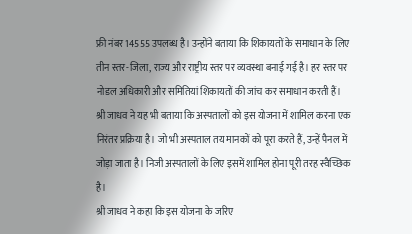फ्री नंबर 14555 उपलब्ध है। उन्होंने बताया कि शिकायतों के समाधान के लिए तीन स्तर-जिला, राज्य और राष्ट्रीय स्तर पर व्यवस्था बनाई गई है। हर स्तर पर नोडल अधिकारी और समितियां शिकायतों की जांच कर समाधान करती हैं।
श्री जाधव ने यह भी बताया कि अस्पतालों को इस योजना में शामिल करना एक निरंतर प्रक्रिया है। जो भी अस्पताल तय मानकों को पूरा करते हैं, उन्हें पैनल में जोड़ा जाता है। निजी अस्पतालों के लिए इसमें शामिल होना पूरी तरह स्वैच्छिक है।
श्री जाधव ने कहा कि इस योजना के जरिए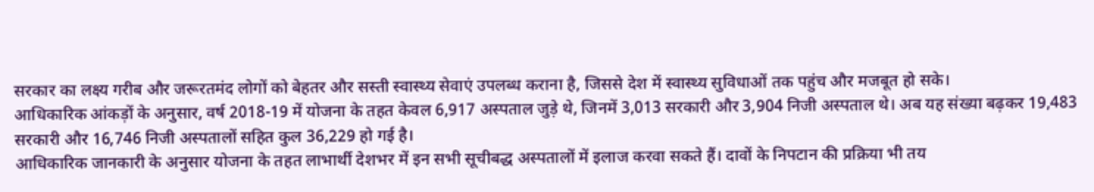सरकार का लक्ष्य गरीब और जरूरतमंद लोगों को बेहतर और सस्ती स्वास्थ्य सेवाएं उपलब्ध कराना है, जिससे देश में स्वास्थ्य सुविधाओं तक पहुंच और मजबूत हो सके।
आधिकारिक आंकड़ों के अनुसार, वर्ष 2018-19 में योजना के तहत केवल 6,917 अस्पताल जुड़े थे, जिनमें 3,013 सरकारी और 3,904 निजी अस्पताल थे। अब यह संख्या बढ़कर 19,483 सरकारी और 16,746 निजी अस्पतालों सहित कुल 36,229 हो गई है।
आधिकारिक जानकारी के अनुसार योजना के तहत लाभार्थी देशभर में इन सभी सूचीबद्ध अस्पतालों में इलाज करवा सकते हैं। दावों के निपटान की प्रक्रिया भी तय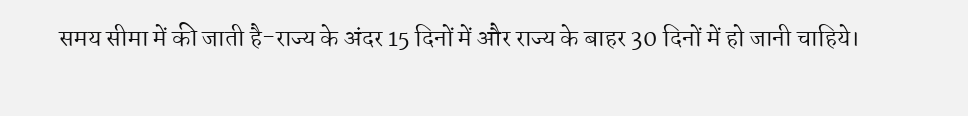समय सीमा में की जाती है-राज्य के अंदर 15 दिनों में और राज्य के बाहर 30 दिनों में हो जानी चाहिये।